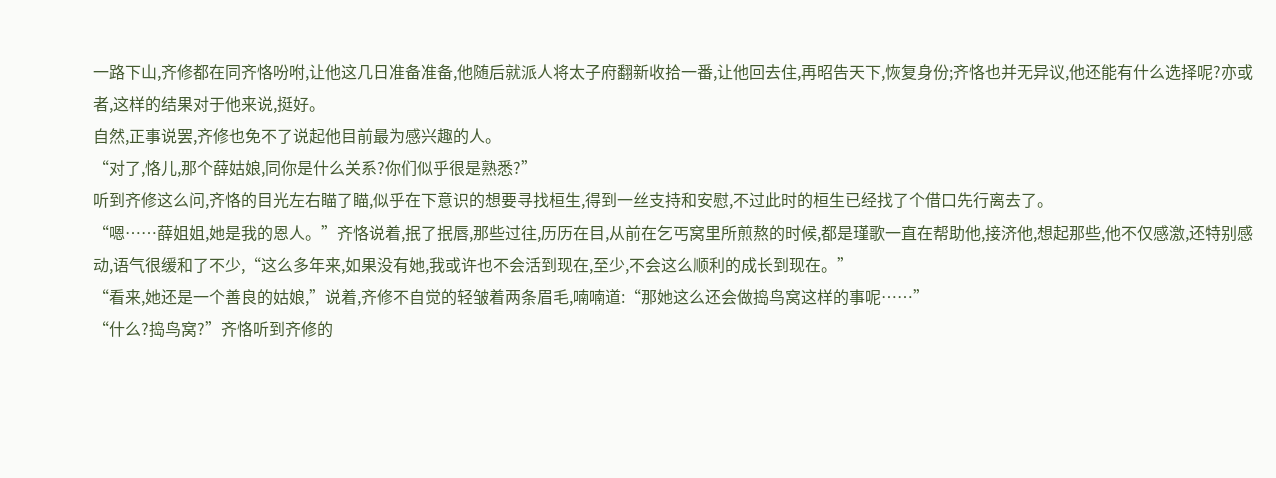一路下山,齐修都在同齐恪吩咐,让他这几日准备准备,他随后就派人将太子府翻新收拾一番,让他回去住,再昭告天下,恢复身份;齐恪也并无异议,他还能有什么选择呢?亦或者,这样的结果对于他来说,挺好。
自然,正事说罢,齐修也免不了说起他目前最为感兴趣的人。
“对了,恪儿,那个薛姑娘,同你是什么关系?你们似乎很是熟悉?”
听到齐修这么问,齐恪的目光左右瞄了瞄,似乎在下意识的想要寻找桓生,得到一丝支持和安慰,不过此时的桓生已经找了个借口先行离去了。
“嗯……薛姐姐,她是我的恩人。”齐恪说着,抿了抿唇,那些过往,历历在目,从前在乞丐窝里所煎熬的时候,都是瑾歌一直在帮助他,接济他,想起那些,他不仅感激,还特别感动,语气很缓和了不少,“这么多年来,如果没有她,我或许也不会活到现在,至少,不会这么顺利的成长到现在。”
“看来,她还是一个善良的姑娘,”说着,齐修不自觉的轻皱着两条眉毛,喃喃道:“那她这么还会做捣鸟窝这样的事呢……”
“什么?捣鸟窝?”齐恪听到齐修的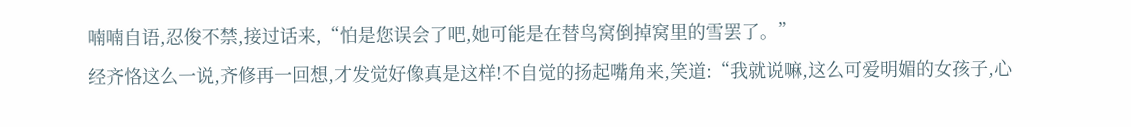喃喃自语,忍俊不禁,接过话来,“怕是您误会了吧,她可能是在替鸟窝倒掉窝里的雪罢了。”
经齐恪这么一说,齐修再一回想,才发觉好像真是这样!不自觉的扬起嘴角来,笑道:“我就说嘛,这么可爱明媚的女孩子,心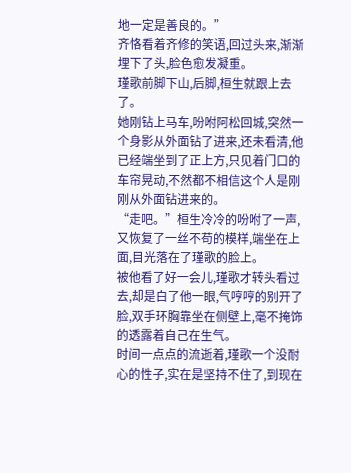地一定是善良的。”
齐恪看着齐修的笑语,回过头来,渐渐埋下了头,脸色愈发凝重。
瑾歌前脚下山,后脚,桓生就跟上去了。
她刚钻上马车,吩咐阿松回城,突然一个身影从外面钻了进来,还未看清,他已经端坐到了正上方,只见着门口的车帘晃动,不然都不相信这个人是刚刚从外面钻进来的。
“走吧。”桓生冷冷的吩咐了一声,又恢复了一丝不苟的模样,端坐在上面,目光落在了瑾歌的脸上。
被他看了好一会儿,瑾歌才转头看过去,却是白了他一眼,气哼哼的别开了脸,双手环胸靠坐在侧壁上,毫不掩饰的透露着自己在生气。
时间一点点的流逝着,瑾歌一个没耐心的性子,实在是坚持不住了,到现在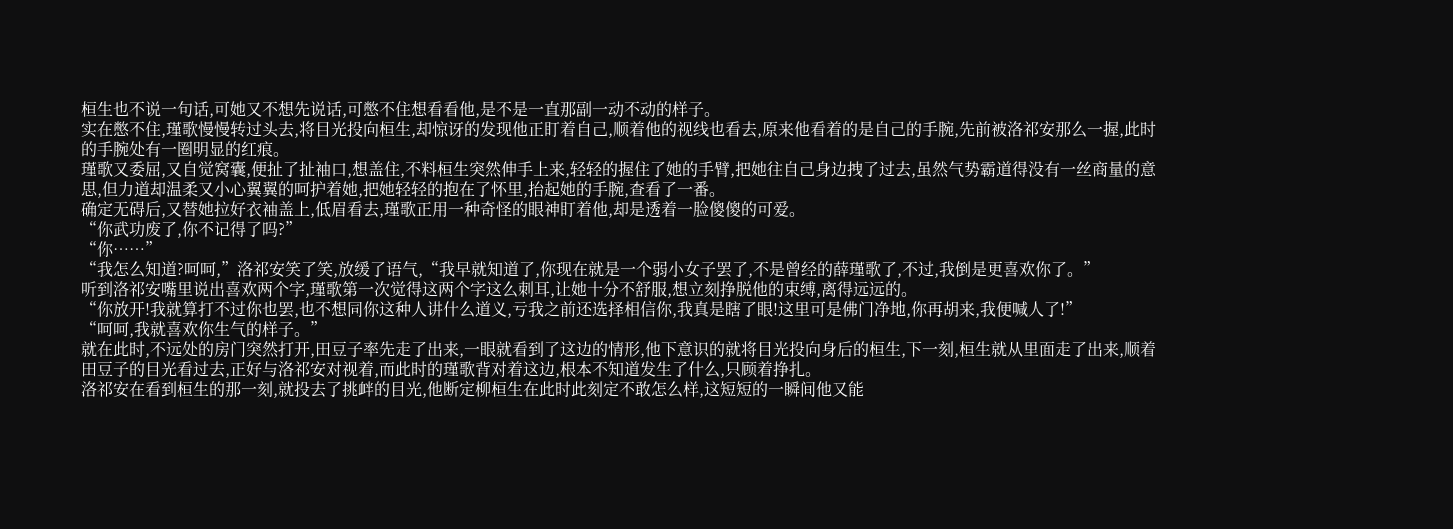桓生也不说一句话,可她又不想先说话,可憋不住想看看他,是不是一直那副一动不动的样子。
实在憋不住,瑾歌慢慢转过头去,将目光投向桓生,却惊讶的发现他正盯着自己,顺着他的视线也看去,原来他看着的是自己的手腕,先前被洛祁安那么一握,此时的手腕处有一圈明显的红痕。
瑾歌又委屈,又自觉窝囊,便扯了扯袖口,想盖住,不料桓生突然伸手上来,轻轻的握住了她的手臂,把她往自己身边拽了过去,虽然气势霸道得没有一丝商量的意思,但力道却温柔又小心翼翼的呵护着她,把她轻轻的抱在了怀里,抬起她的手腕,查看了一番。
确定无碍后,又替她拉好衣袖盖上,低眉看去,瑾歌正用一种奇怪的眼神盯着他,却是透着一脸傻傻的可爱。
“你武功废了,你不记得了吗?”
“你……”
“我怎么知道?呵呵,”洛祁安笑了笑,放缓了语气,“我早就知道了,你现在就是一个弱小女子罢了,不是曾经的薛瑾歌了,不过,我倒是更喜欢你了。”
听到洛祁安嘴里说出喜欢两个字,瑾歌第一次觉得这两个字这么刺耳,让她十分不舒服,想立刻挣脱他的束缚,离得远远的。
“你放开!我就算打不过你也罢,也不想同你这种人讲什么道义,亏我之前还选择相信你,我真是瞎了眼!这里可是佛门净地,你再胡来,我便喊人了!”
“呵呵,我就喜欢你生气的样子。”
就在此时,不远处的房门突然打开,田豆子率先走了出来,一眼就看到了这边的情形,他下意识的就将目光投向身后的桓生,下一刻,桓生就从里面走了出来,顺着田豆子的目光看过去,正好与洛祁安对视着,而此时的瑾歌背对着这边,根本不知道发生了什么,只顾着挣扎。
洛祁安在看到桓生的那一刻,就投去了挑衅的目光,他断定柳桓生在此时此刻定不敢怎么样,这短短的一瞬间他又能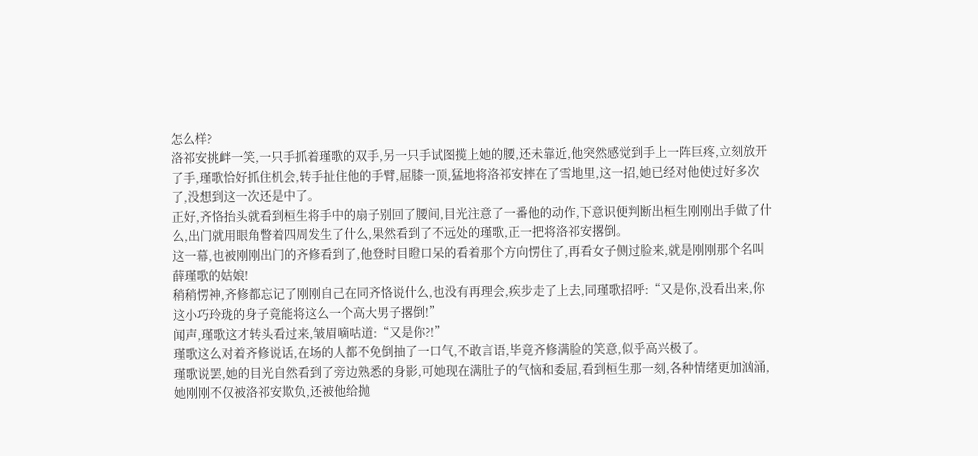怎么样?
洛祁安挑衅一笑,一只手抓着瑾歌的双手,另一只手试图揽上她的腰,还未靠近,他突然感觉到手上一阵巨疼,立刻放开了手,瑾歌恰好抓住机会,转手扯住他的手臂,屈膝一顶,猛地将洛祁安摔在了雪地里,这一招,她已经对他使过好多次了,没想到这一次还是中了。
正好,齐恪抬头就看到桓生将手中的扇子别回了腰间,目光注意了一番他的动作,下意识便判断出桓生刚刚出手做了什么,出门就用眼角瞥着四周发生了什么,果然看到了不远处的瑾歌,正一把将洛祁安撂倒。
这一幕,也被刚刚出门的齐修看到了,他登时目瞪口呆的看着那个方向愣住了,再看女子侧过脸来,就是刚刚那个名叫薛瑾歌的姑娘!
稍稍愣神,齐修都忘记了刚刚自己在同齐恪说什么,也没有再理会,疾步走了上去,同瑾歌招呼:“又是你,没看出来,你这小巧玲珑的身子竟能将这么一个高大男子撂倒!”
闻声,瑾歌这才转头看过来,皱眉嘀咕道:“又是你?!”
瑾歌这么对着齐修说话,在场的人都不免倒抽了一口气,不敢言语,毕竟齐修满脸的笑意,似乎高兴极了。
瑾歌说罢,她的目光自然看到了旁边熟悉的身影,可她现在满肚子的气恼和委屈,看到桓生那一刻,各种情绪更加汹涌,她刚刚不仅被洛祁安欺负,还被他给抛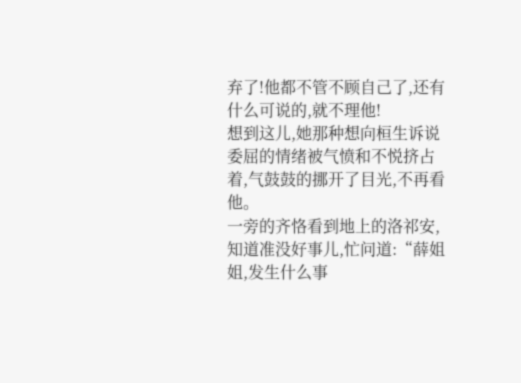弃了!他都不管不顾自己了,还有什么可说的,就不理他!
想到这儿,她那种想向桓生诉说委屈的情绪被气愤和不悦挤占着,气鼓鼓的挪开了目光,不再看他。
一旁的齐恪看到地上的洛祁安,知道准没好事儿,忙问道:“薛姐姐,发生什么事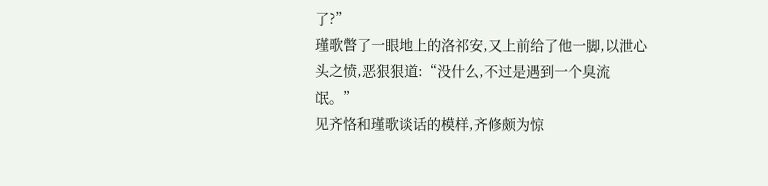了?”
瑾歌瞥了一眼地上的洛祁安,又上前给了他一脚,以泄心头之愤,恶狠狠道:“没什么,不过是遇到一个臭流氓。”
见齐恪和瑾歌谈话的模样,齐修颇为惊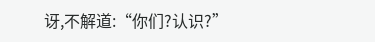讶,不解道:“你们?认识?”